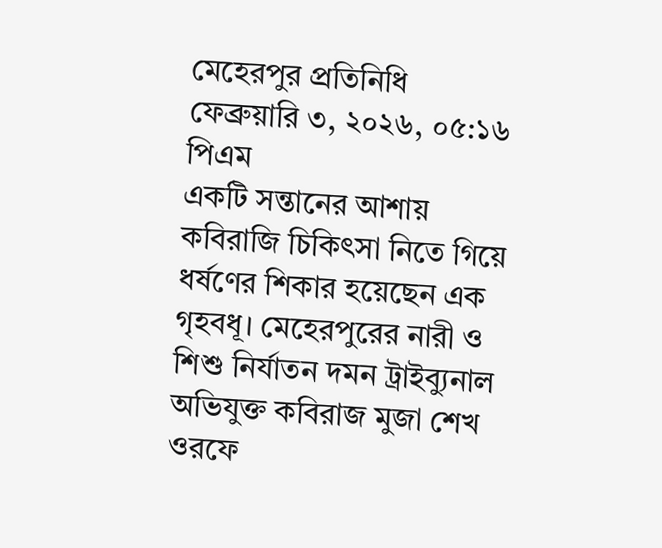মেহেরপুর প্রতিনিধি
ফেব্রুয়ারি ৩, ২০২৬, ০৫:১৬ পিএম
একটি সন্তানের আশায় কবিরাজি চিকিৎসা নিতে গিয়ে ধর্ষণের শিকার হয়েছেন এক গৃহবধূ। মেহেরপুরের নারী ও শিশু নির্যাতন দমন ট্রাইব্যুনাল অভিযুক্ত কবিরাজ মুজা শেখ ওরফে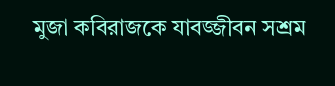মুজা কবিরাজকে যাবজ্জীবন সশ্রম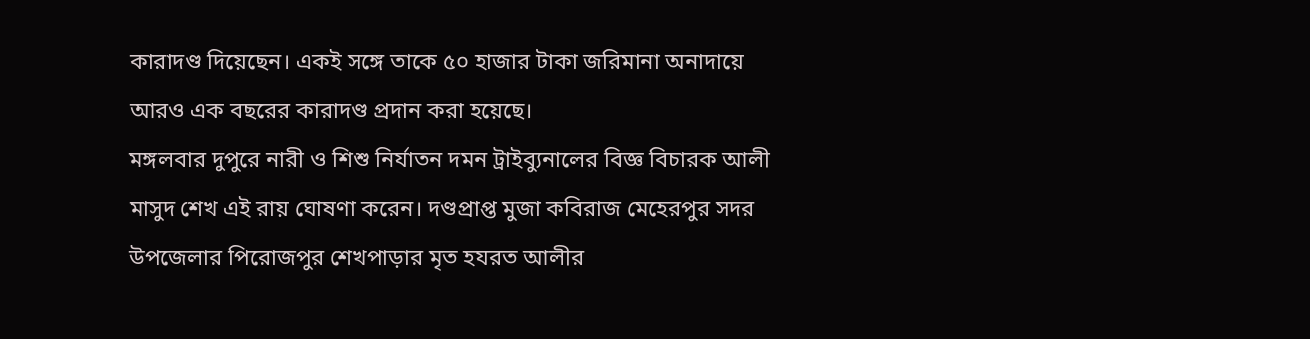কারাদণ্ড দিয়েছেন। একই সঙ্গে তাকে ৫০ হাজার টাকা জরিমানা অনাদায়ে আরও এক বছরের কারাদণ্ড প্রদান করা হয়েছে।
মঙ্গলবার দুপুরে নারী ও শিশু নির্যাতন দমন ট্রাইব্যুনালের বিজ্ঞ বিচারক আলী মাসুদ শেখ এই রায় ঘোষণা করেন। দণ্ডপ্রাপ্ত মুজা কবিরাজ মেহেরপুর সদর উপজেলার পিরোজপুর শেখপাড়ার মৃত হযরত আলীর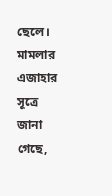ছেলে।
মামলার এজাহার সূত্রে জানা গেছে,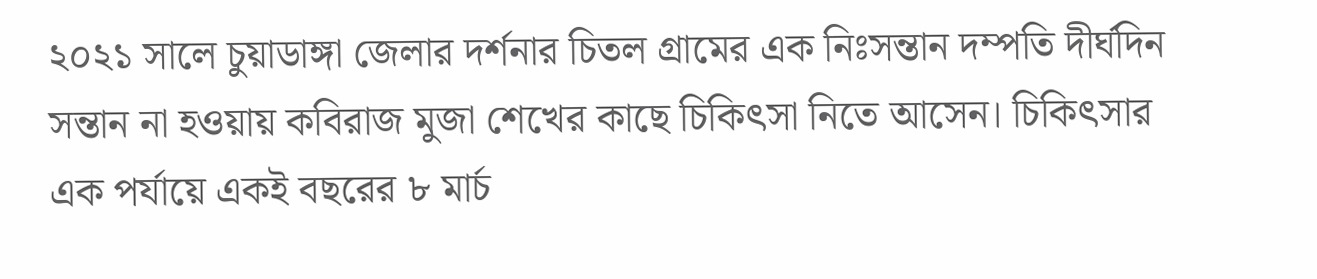২০২১ সালে চুয়াডাঙ্গা জেলার দর্শনার চিতল গ্রামের এক নিঃসন্তান দম্পতি দীর্ঘদিন সন্তান না হওয়ায় কবিরাজ মুজা শেখের কাছে চিকিৎসা নিতে আসেন। চিকিৎসার এক পর্যায়ে একই বছরের ৮ মার্চ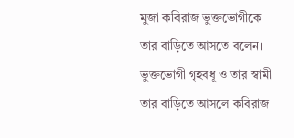মুজা কবিরাজ ভুক্তভোগীকে তার বাড়িতে আসতে বলেন। ভুক্তভোগী গৃহবধূ ও তার স্বামী তার বাড়িতে আসলে কবিরাজ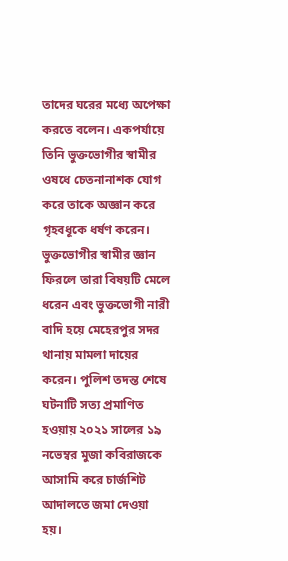তাদের ঘরের মধ্যে অপেক্ষা করতে বলেন। একপর্যায়ে তিনি ভুক্তভোগীর স্বামীর ওষধে চেতনানাশক যোগ করে তাকে অজ্ঞান করে গৃহবধূকে ধর্ষণ করেন।
ভুক্তভোগীর স্বামীর জ্ঞান ফিরলে তারা বিষয়টি মেলে ধরেন এবং ভুক্তভোগী নারী বাদি হয়ে মেহেরপুর সদর থানায় মামলা দায়ের করেন। পুলিশ তদন্ত শেষে ঘটনাটি সত্য প্রমাণিত হওয়ায় ২০২১ সালের ১৯ নভেম্বর মুজা কবিরাজকে আসামি করে চার্জশিট আদালতে জমা দেওয়া হয়।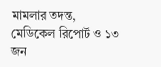মামলার তদন্ত, মেডিকেল রিপোর্ট ও ১৩ জন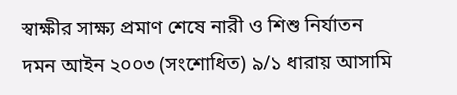স্বাক্ষীর সাক্ষ্য প্রমাণ শেষে নারী ও শিশু নির্যাতন দমন আইন ২০০৩ (সংশোধিত) ৯/১ ধারায় আসামি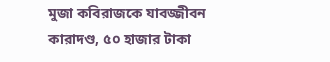মুজা কবিরাজকে যাবজ্জীবন কারাদণ্ড, ৫০ হাজার টাকা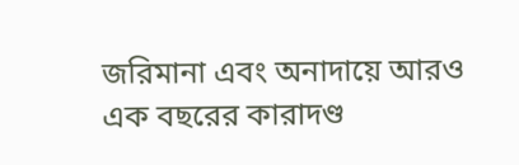জরিমানা এবং অনাদায়ে আরও এক বছরের কারাদণ্ড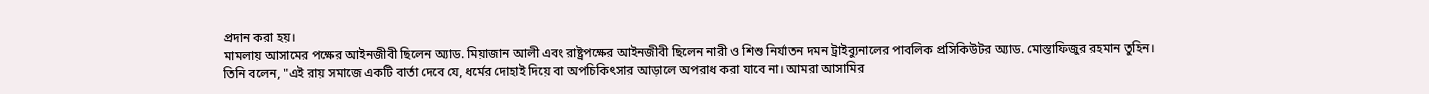প্রদান করা হয়।
মামলায় আসামের পক্ষের আইনজীবী ছিলেন অ্যাড. মিয়াজান আলী এবং রাষ্ট্রপক্ষের আইনজীবী ছিলেন নারী ও শিশু নির্যাতন দমন ট্রাইব্যুনালের পাবলিক প্রসিকিউটর অ্যাড. মোস্তাফিজুর রহমান তুহিন।
তিনি বলেন, "এই রায় সমাজে একটি বার্তা দেবে যে, ধর্মের দোহাই দিয়ে বা অপচিকিৎসার আড়ালে অপরাধ করা যাবে না। আমরা আসামির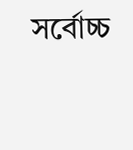সর্বোচ্চ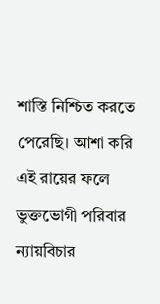শাস্তি নিশ্চিত করতে পেরেছি। আশা করি এই রায়ের ফলে ভুক্তভোগী পরিবার ন্যায়বিচার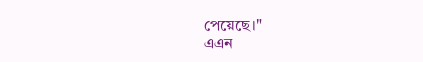পেয়েছে।"
এএন